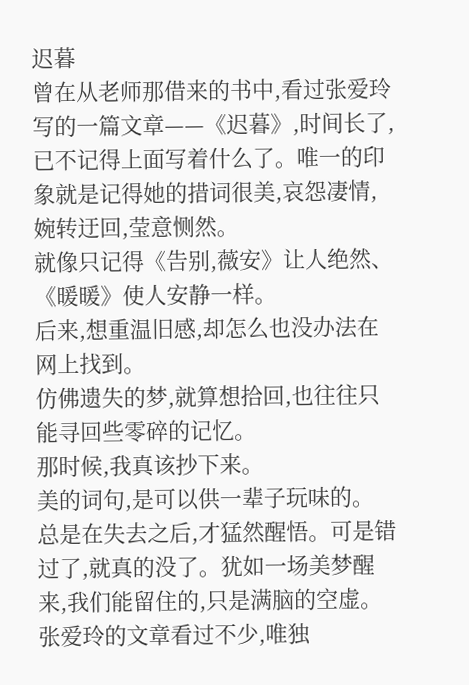迟暮
曾在从老师那借来的书中,看过张爱玲写的一篇文章——《迟暮》,时间长了,已不记得上面写着什么了。唯一的印象就是记得她的措词很美,哀怨凄情,婉转迂回,莹意恻然。
就像只记得《告别,薇安》让人绝然、《暖暖》使人安静一样。
后来,想重温旧感,却怎么也没办法在网上找到。
仿佛遗失的梦,就算想拾回,也往往只能寻回些零碎的记忆。
那时候,我真该抄下来。
美的词句,是可以供一辈子玩味的。
总是在失去之后,才猛然醒悟。可是错过了,就真的没了。犹如一场美梦醒来,我们能留住的,只是满脑的空虚。
张爱玲的文章看过不少,唯独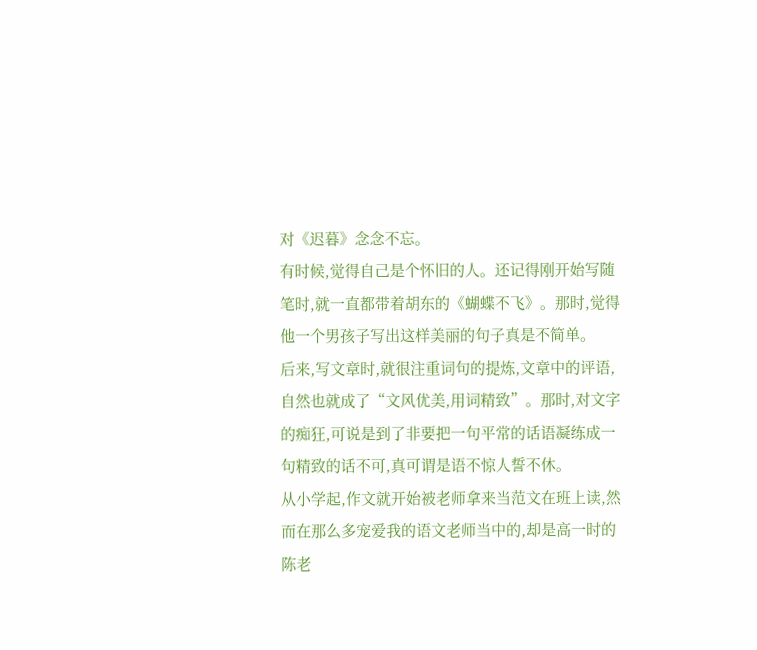对《迟暮》念念不忘。
有时候,觉得自己是个怀旧的人。还记得刚开始写随笔时,就一直都带着胡东的《蝴蝶不飞》。那时,觉得他一个男孩子写出这样美丽的句子真是不简单。
后来,写文章时,就很注重词句的提炼,文章中的评语,自然也就成了“文风优美,用词精致”。那时,对文字的痴狂,可说是到了非要把一句平常的话语凝练成一句精致的话不可,真可谓是语不惊人誓不休。
从小学起,作文就开始被老师拿来当范文在班上读,然而在那么多宠爱我的语文老师当中的,却是高一时的陈老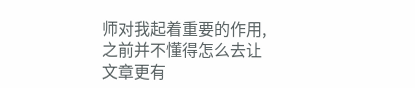师对我起着重要的作用,之前并不懂得怎么去让文章更有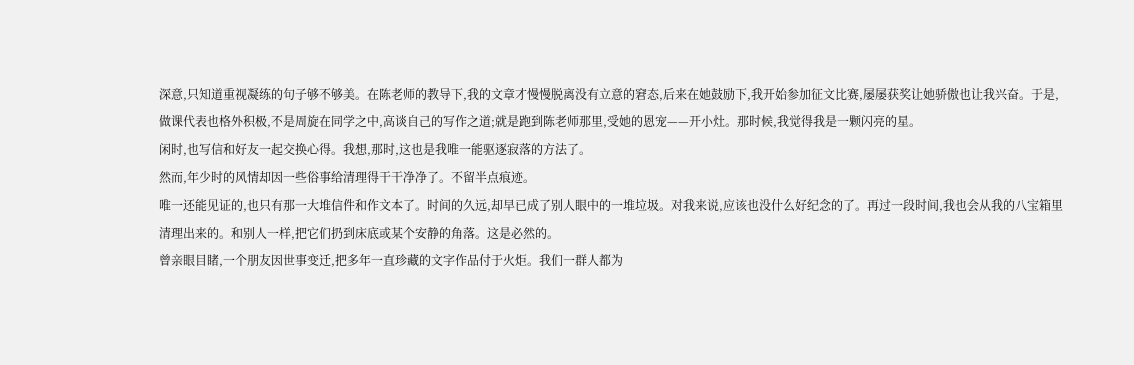深意,只知道重视凝练的句子够不够美。在陈老师的教导下,我的文章才慢慢脱离没有立意的窘态,后来在她鼓励下,我开始参加征文比赛,屡屡获奖让她骄傲也让我兴奋。于是,做课代表也格外积极,不是周旋在同学之中,高谈自己的写作之道;就是跑到陈老师那里,受她的恩宠——开小灶。那时候,我觉得我是一颗闪亮的星。
闲时,也写信和好友一起交换心得。我想,那时,这也是我唯一能驱逐寂落的方法了。
然而,年少时的风情却因一些俗事给清理得干干净净了。不留半点痕迹。
唯一还能见证的,也只有那一大堆信件和作文本了。时间的久远,却早已成了别人眼中的一堆垃圾。对我来说,应该也没什么好纪念的了。再过一段时间,我也会从我的八宝箱里清理出来的。和别人一样,把它们扔到床底或某个安静的角落。这是必然的。
曾亲眼目睹,一个朋友因世事变迁,把多年一直珍藏的文字作品付于火炬。我们一群人都为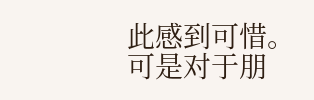此感到可惜。可是对于朋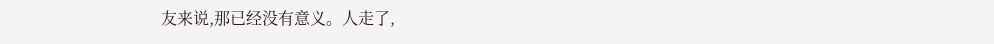友来说,那已经没有意义。人走了,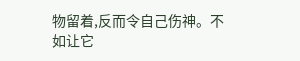物留着,反而令自己伤神。不如让它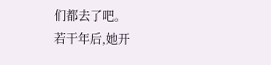们都去了吧。
若干年后,她开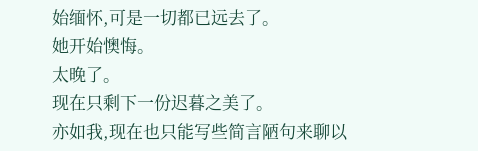始缅怀,可是一切都已远去了。
她开始懊悔。
太晚了。
现在只剩下一份迟暮之美了。
亦如我,现在也只能写些简言陋句来聊以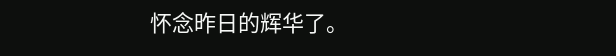怀念昨日的辉华了。